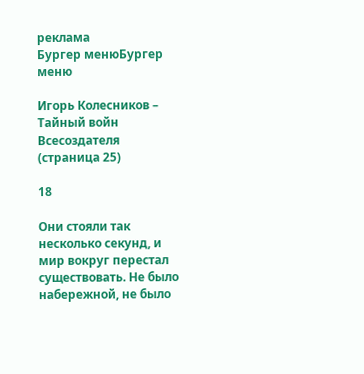реклама
Бургер менюБургер меню

Игорь Колесников – Тайный войн Всесоздателя (страница 25)

18

Они стояли так несколько секунд, и мир вокруг перестал существовать. Не было набережной, не было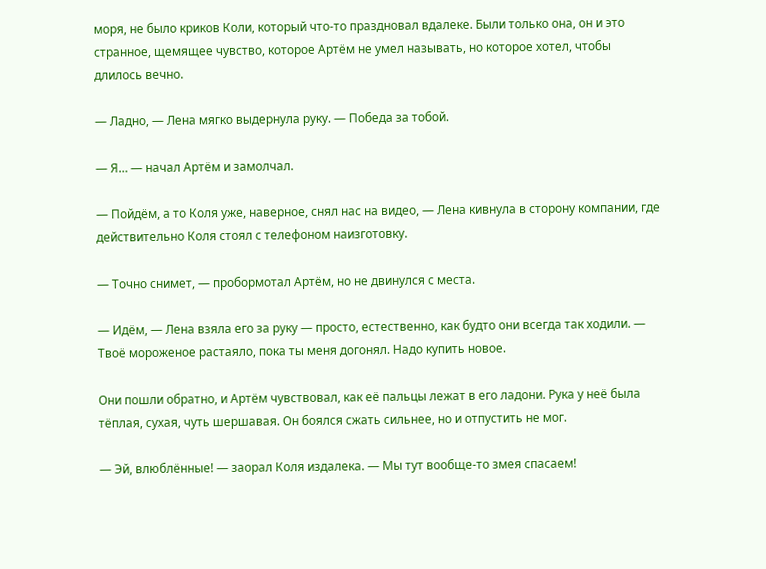моря, не было криков Коли, который что-то праздновал вдалеке. Были только она, он и это странное, щемящее чувство, которое Артём не умел называть, но которое хотел, чтобы длилось вечно.

— Ладно, — Лена мягко выдернула руку. — Победа за тобой.

— Я… — начал Артём и замолчал.

— Пойдём, а то Коля уже, наверное, снял нас на видео, — Лена кивнула в сторону компании, где действительно Коля стоял с телефоном наизготовку.

— Точно снимет, — пробормотал Артём, но не двинулся с места.

— Идём, — Лена взяла его за руку — просто, естественно, как будто они всегда так ходили. — Твоё мороженое растаяло, пока ты меня догонял. Надо купить новое.

Они пошли обратно, и Артём чувствовал, как её пальцы лежат в его ладони. Рука у неё была тёплая, сухая, чуть шершавая. Он боялся сжать сильнее, но и отпустить не мог.

— Эй, влюблённые! — заорал Коля издалека. — Мы тут вообще-то змея спасаем!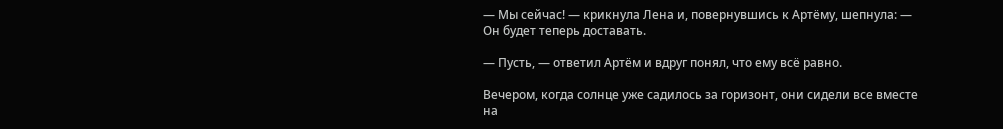— Мы сейчас! — крикнула Лена и, повернувшись к Артёму, шепнула: — Он будет теперь доставать.

— Пусть, — ответил Артём и вдруг понял, что ему всё равно.

Вечером, когда солнце уже садилось за горизонт, они сидели все вместе на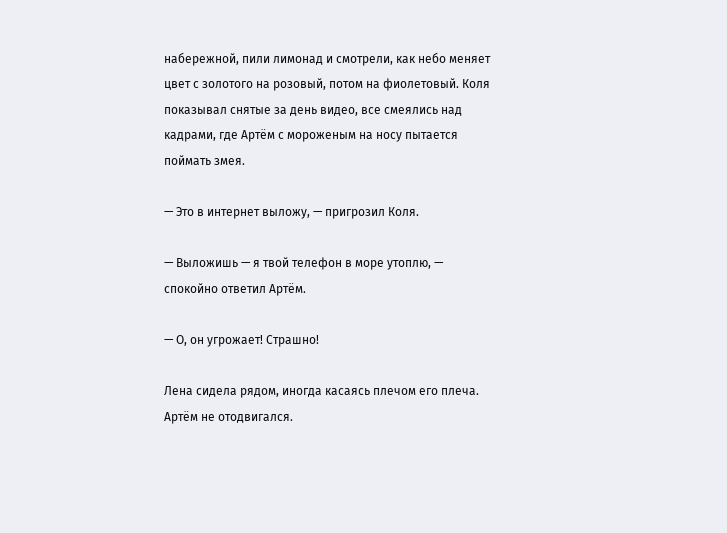набережной, пили лимонад и смотрели, как небо меняет цвет с золотого на розовый, потом на фиолетовый. Коля показывал снятые за день видео, все смеялись над кадрами, где Артём с мороженым на носу пытается поймать змея.

— Это в интернет выложу, — пригрозил Коля.

— Выложишь — я твой телефон в море утоплю, — спокойно ответил Артём.

— О, он угрожает! Страшно!

Лена сидела рядом, иногда касаясь плечом его плеча. Артём не отодвигался.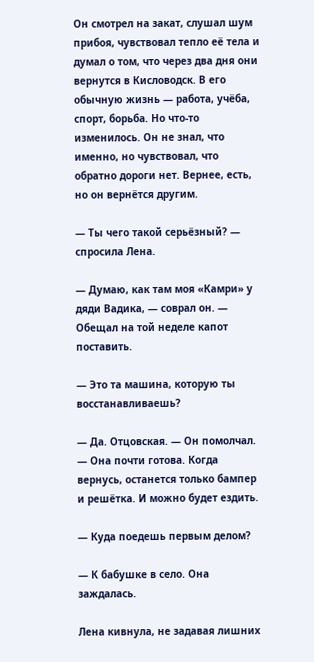Он смотрел на закат, слушал шум прибоя, чувствовал тепло её тела и думал о том, что через два дня они вернутся в Кисловодск. В его обычную жизнь — работа, учёба, спорт, борьба. Но что-то изменилось. Он не знал, что именно, но чувствовал, что обратно дороги нет. Вернее, есть, но он вернётся другим.

— Ты чего такой серьёзный? — спросила Лена.

— Думаю, как там моя «Камри» у дяди Вадика, — соврал он. — Обещал на той неделе капот поставить.

— Это та машина, которую ты восстанавливаешь?

— Да. Отцовская. — Он помолчал. — Она почти готова. Когда вернусь, останется только бампер и решётка. И можно будет ездить.

— Куда поедешь первым делом?

— К бабушке в село. Она заждалась.

Лена кивнула, не задавая лишних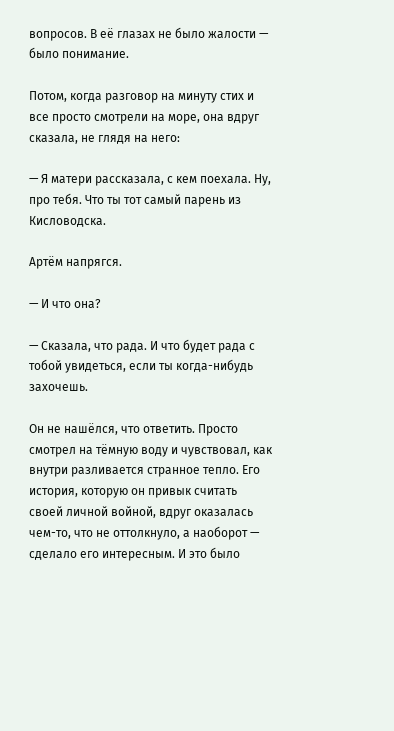вопросов. В её глазах не было жалости — было понимание.

Потом, когда разговор на минуту стих и все просто смотрели на море, она вдруг сказала, не глядя на него:

— Я матери рассказала, с кем поехала. Ну, про тебя. Что ты тот самый парень из Кисловодска.

Артём напрягся.

— И что она?

— Сказала, что рада. И что будет рада с тобой увидеться, если ты когда-нибудь захочешь.

Он не нашёлся, что ответить. Просто смотрел на тёмную воду и чувствовал, как внутри разливается странное тепло. Его история, которую он привык считать своей личной войной, вдруг оказалась чем-то, что не оттолкнуло, а наоборот — сделало его интересным. И это было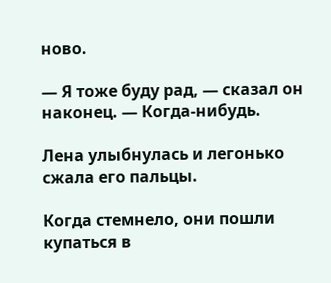ново.

— Я тоже буду рад, — сказал он наконец. — Когда-нибудь.

Лена улыбнулась и легонько сжала его пальцы.

Когда стемнело, они пошли купаться в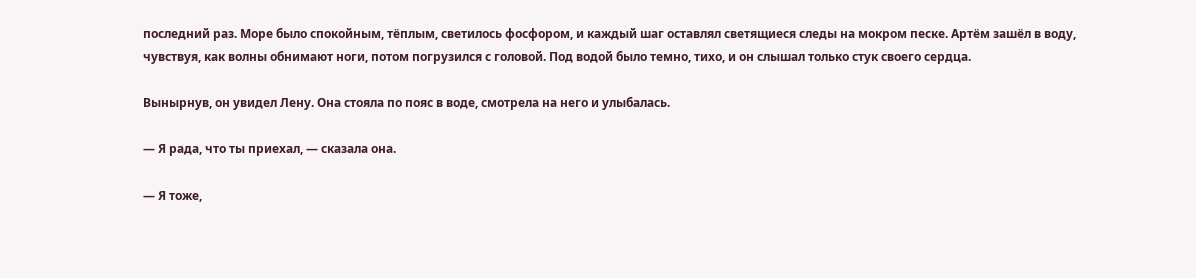последний раз. Море было спокойным, тёплым, светилось фосфором, и каждый шаг оставлял светящиеся следы на мокром песке. Артём зашёл в воду, чувствуя, как волны обнимают ноги, потом погрузился с головой. Под водой было темно, тихо, и он слышал только стук своего сердца.

Вынырнув, он увидел Лену. Она стояла по пояс в воде, смотрела на него и улыбалась.

— Я рада, что ты приехал, — сказала она.

— Я тоже,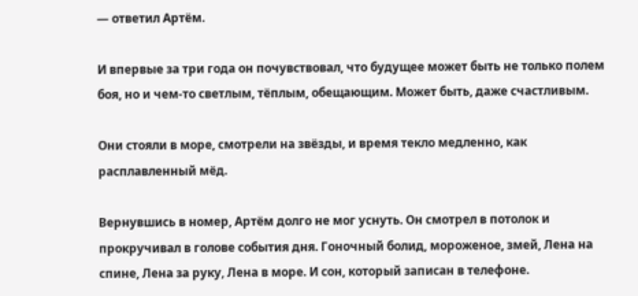— ответил Артём.

И впервые за три года он почувствовал, что будущее может быть не только полем боя, но и чем-то светлым, тёплым, обещающим. Может быть, даже счастливым.

Они стояли в море, смотрели на звёзды, и время текло медленно, как расплавленный мёд.

Вернувшись в номер, Артём долго не мог уснуть. Он смотрел в потолок и прокручивал в голове события дня. Гоночный болид, мороженое, змей, Лена на спине, Лена за руку, Лена в море. И сон, который записан в телефоне.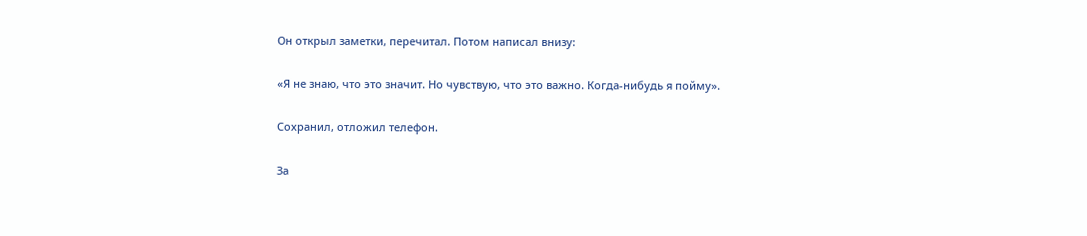Он открыл заметки, перечитал. Потом написал внизу:

«Я не знаю, что это значит. Но чувствую, что это важно. Когда-нибудь я пойму».

Сохранил, отложил телефон.

За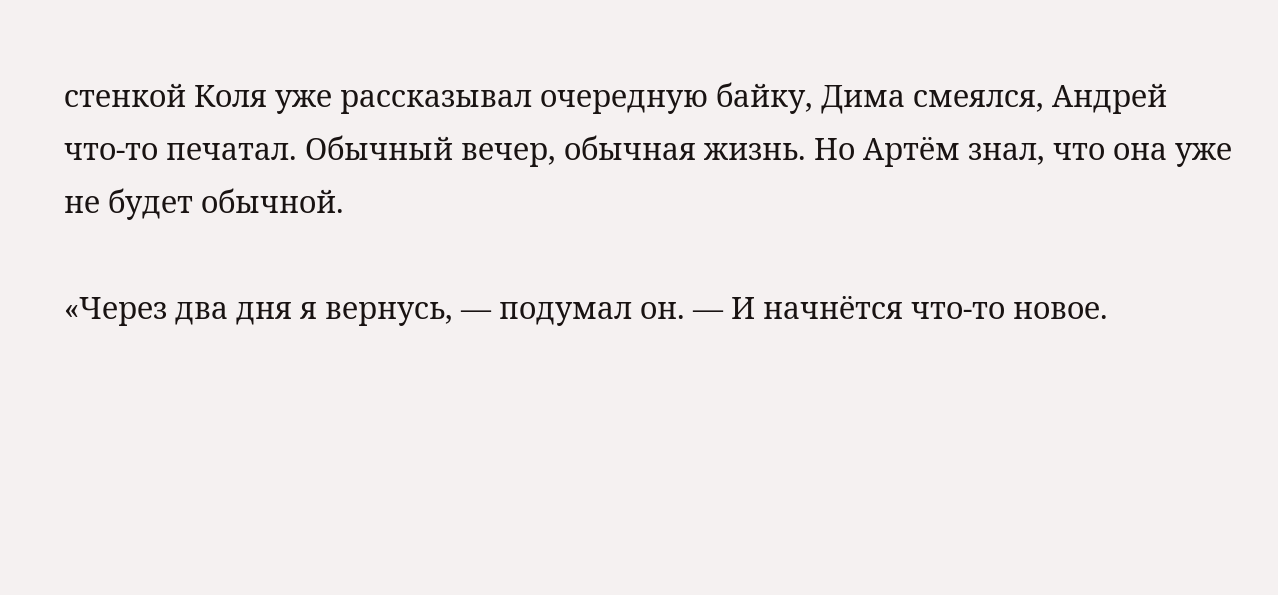стенкой Коля уже рассказывал очередную байку, Дима смеялся, Андрей что-то печатал. Обычный вечер, обычная жизнь. Но Артём знал, что она уже не будет обычной.

«Через два дня я вернусь, — подумал он. — И начнётся что-то новое.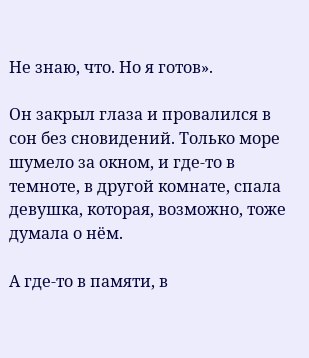Не знаю, что. Но я готов».

Он закрыл глаза и провалился в сон без сновидений. Только море шумело за окном, и где-то в темноте, в другой комнате, спала девушка, которая, возможно, тоже думала о нём.

А где-то в памяти, в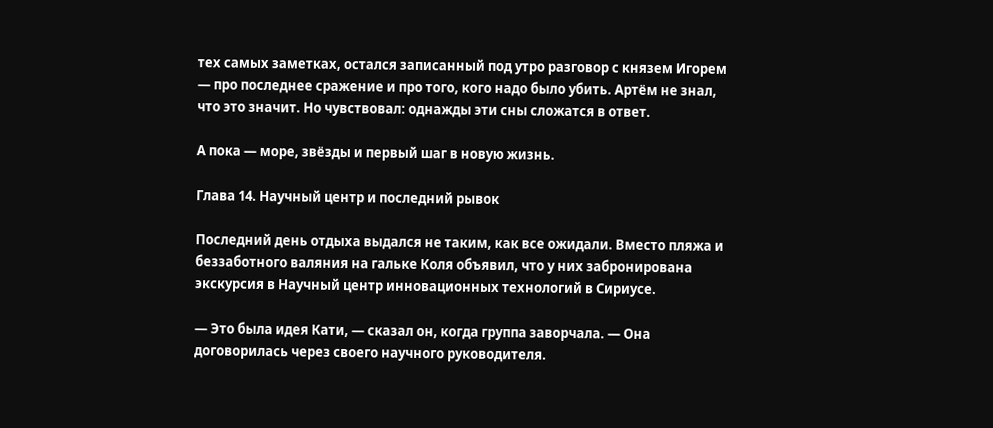тех самых заметках, остался записанный под утро разговор с князем Игорем — про последнее сражение и про того, кого надо было убить. Артём не знал, что это значит. Но чувствовал: однажды эти сны сложатся в ответ.

А пока — море, звёзды и первый шаг в новую жизнь.

Глава 14. Научный центр и последний рывок

Последний день отдыха выдался не таким, как все ожидали. Вместо пляжа и беззаботного валяния на гальке Коля объявил, что у них забронирована экскурсия в Научный центр инновационных технологий в Сириусе.

— Это была идея Кати, — сказал он, когда группа заворчала. — Она договорилась через своего научного руководителя.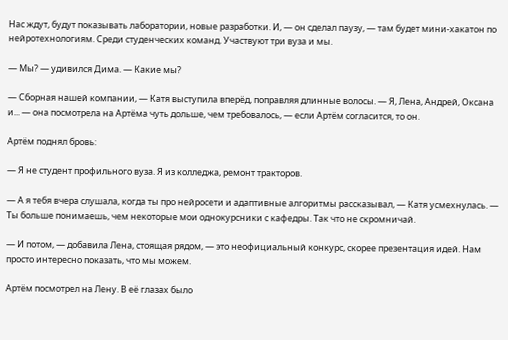Нас ждут, будут показывать лаборатории, новые разработки. И, — он сделал паузу, — там будет мини-хакатон по нейротехнологиям. Среди студенческих команд. Участвуют три вуза и мы.

— Мы? — удивился Дима. — Какие мы?

— Сборная нашей компании, — Катя выступила вперёд, поправляя длинные волосы. — Я, Лена, Андрей, Оксана и... — она посмотрела на Артёма чуть дольше, чем требовалось, — если Артём согласится, то он.

Артём поднял бровь:

— Я не студент профильного вуза. Я из колледжа, ремонт тракторов.

— А я тебя вчера слушала, когда ты про нейросети и адаптивные алгоритмы рассказывал, — Катя усмехнулась. — Ты больше понимаешь, чем некоторые мои однокурсники с кафедры. Так что не скромничай.

— И потом, — добавила Лена, стоящая рядом, — это неофициальный конкурс, скорее презентация идей. Нам просто интересно показать, что мы можем.

Артём посмотрел на Лену. В её глазах было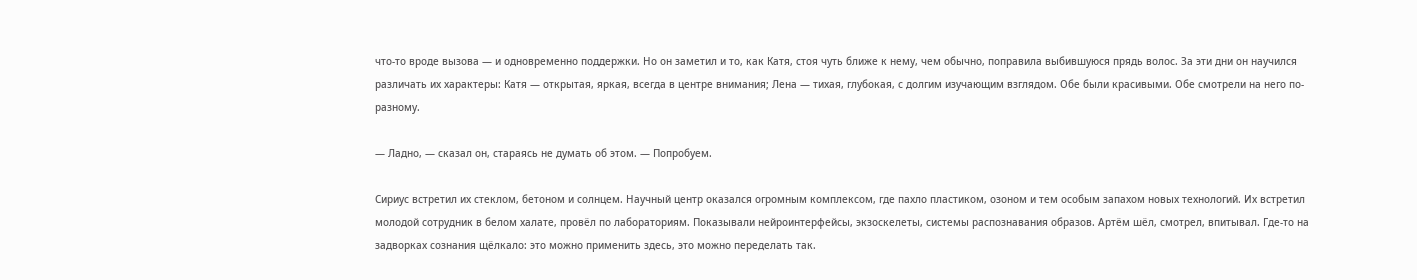что-то вроде вызова — и одновременно поддержки. Но он заметил и то, как Катя, стоя чуть ближе к нему, чем обычно, поправила выбившуюся прядь волос. За эти дни он научился различать их характеры: Катя — открытая, яркая, всегда в центре внимания; Лена — тихая, глубокая, с долгим изучающим взглядом. Обе были красивыми. Обе смотрели на него по-разному.

— Ладно, — сказал он, стараясь не думать об этом. — Попробуем.

Сириус встретил их стеклом, бетоном и солнцем. Научный центр оказался огромным комплексом, где пахло пластиком, озоном и тем особым запахом новых технологий. Их встретил молодой сотрудник в белом халате, провёл по лабораториям. Показывали нейроинтерфейсы, экзоскелеты, системы распознавания образов. Артём шёл, смотрел, впитывал. Где-то на задворках сознания щёлкало: это можно применить здесь, это можно переделать так.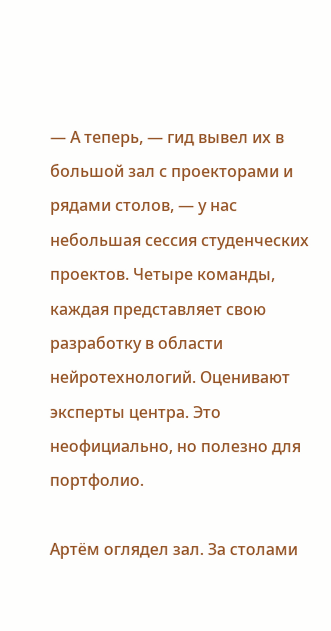— А теперь, — гид вывел их в большой зал с проекторами и рядами столов, — у нас небольшая сессия студенческих проектов. Четыре команды, каждая представляет свою разработку в области нейротехнологий. Оценивают эксперты центра. Это неофициально, но полезно для портфолио.

Артём оглядел зал. За столами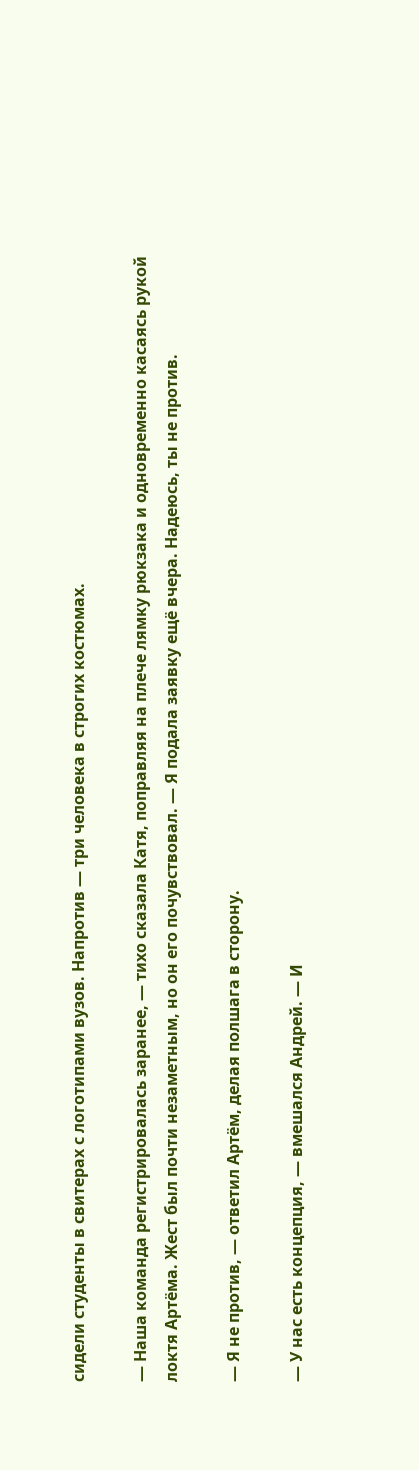сидели студенты в свитерах с логотипами вузов. Напротив — три человека в строгих костюмах.

— Наша команда регистрировалась заранее, — тихо сказала Катя, поправляя на плече лямку рюкзака и одновременно касаясь рукой локтя Артёма. Жест был почти незаметным, но он его почувствовал. — Я подала заявку ещё вчера. Надеюсь, ты не против.

— Я не против, — ответил Артём, делая полшага в сторону.

— У нас есть концепция, — вмешался Андрей. — И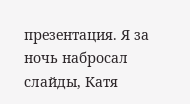презентация. Я за ночь набросал слайды, Катя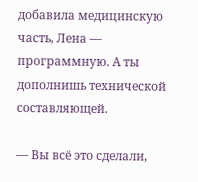добавила медицинскую часть, Лена — программную. А ты дополнишь технической составляющей.

— Вы всё это сделали,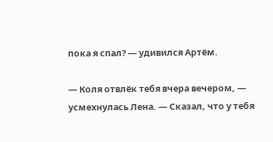пока я спал? — удивился Артём.

— Коля отвлёк тебя вчера вечером, — усмехнулась Лена. — Сказал, что у тебя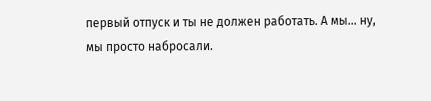первый отпуск и ты не должен работать. А мы... ну, мы просто набросали.